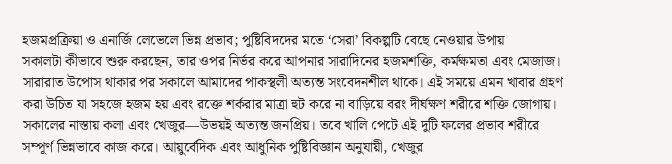হজমপ্রক্রিয়া ও এনার্জি লেভেলে ভিন্ন প্রভাব; পুষ্টিবিদদের মতে ‘সেরা’ বিকল্পটি বেছে নেওয়ার উপায়
সকালটা কীভাবে শুরু করছেন, তার ওপর নির্ভর করে আপনার সারাদিনের হজমশক্তি, কর্মক্ষমতা এবং মেজাজ। সারারাত উপোস থাকার পর সকালে আমাদের পাকস্থলী অত্যন্ত সংবেদনশীল থাকে। এই সময়ে এমন খাবার গ্রহণ করা উচিত যা সহজে হজম হয় এবং রক্তে শর্করার মাত্রা হুট করে না বাড়িয়ে বরং দীর্ঘক্ষণ শরীরে শক্তি জোগায়। সকালের নাস্তায় কলা এবং খেজুর—উভয়ই অত্যন্ত জনপ্রিয়। তবে খালি পেটে এই দুটি ফলের প্রভাব শরীরে সম্পূর্ণ ভিন্নভাবে কাজ করে। আয়ুর্বেদিক এবং আধুনিক পুষ্টিবিজ্ঞান অনুযায়ী, খেজুর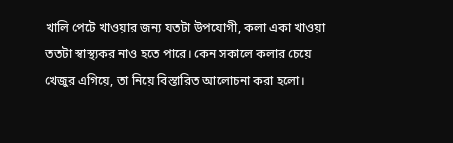খালি পেটে খাওয়ার জন্য যতটা উপযোগী, কলা একা খাওয়া ততটা স্বাস্থ্যকর নাও হতে পারে। কেন সকালে কলার চেয়ে খেজুর এগিয়ে, তা নিয়ে বিস্তারিত আলোচনা করা হলো।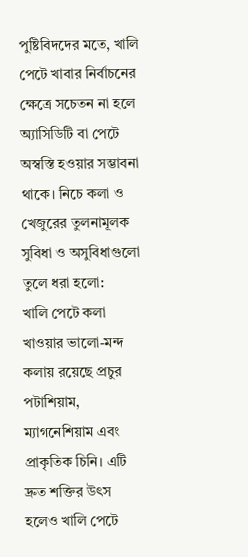পুষ্টিবিদদের মতে, খালি পেটে খাবার নির্বাচনের ক্ষেত্রে সচেতন না হলে অ্যাসিডিটি বা পেটে অস্বস্তি হওয়ার সম্ভাবনা থাকে। নিচে কলা ও খেজুরের তুলনামূলক সুবিধা ও অসুবিধাগুলো তুলে ধরা হলো:
খালি পেটে কলা খাওয়ার ভালো-মন্দ
কলায় রয়েছে প্রচুর পটাশিয়াম, ম্যাগনেশিয়াম এবং প্রাকৃতিক চিনি। এটি দ্রুত শক্তির উৎস হলেও খালি পেটে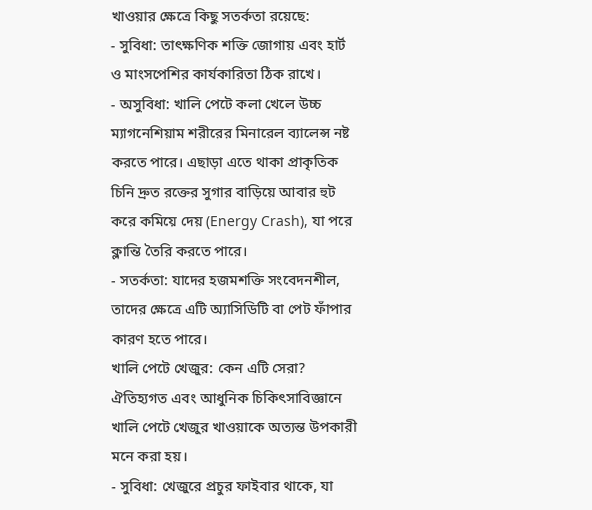খাওয়ার ক্ষেত্রে কিছু সতর্কতা রয়েছে:
- সুবিধা: তাৎক্ষণিক শক্তি জোগায় এবং হার্ট ও মাংসপেশির কার্যকারিতা ঠিক রাখে।
- অসুবিধা: খালি পেটে কলা খেলে উচ্চ ম্যাগনেশিয়াম শরীরের মিনারেল ব্যালেন্স নষ্ট করতে পারে। এছাড়া এতে থাকা প্রাকৃতিক চিনি দ্রুত রক্তের সুগার বাড়িয়ে আবার হুট করে কমিয়ে দেয় (Energy Crash), যা পরে ক্লান্তি তৈরি করতে পারে।
- সতর্কতা: যাদের হজমশক্তি সংবেদনশীল, তাদের ক্ষেত্রে এটি অ্যাসিডিটি বা পেট ফাঁপার কারণ হতে পারে।
খালি পেটে খেজুর: কেন এটি সেরা?
ঐতিহ্যগত এবং আধুনিক চিকিৎসাবিজ্ঞানে খালি পেটে খেজুর খাওয়াকে অত্যন্ত উপকারী মনে করা হয়।
- সুবিধা: খেজুরে প্রচুর ফাইবার থাকে, যা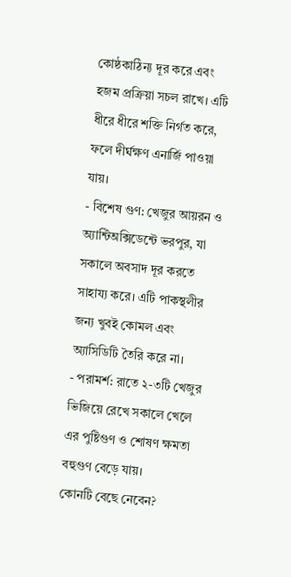কোষ্ঠকাঠিন্য দূর করে এবং হজম প্রক্রিয়া সচল রাখে। এটি ধীরে ধীরে শক্তি নির্গত করে, ফলে দীর্ঘক্ষণ এনার্জি পাওয়া যায়।
- বিশেষ গুণ: খেজুর আয়রন ও অ্যান্টিঅক্সিডেন্টে ভরপুর, যা সকালে অবসাদ দূর করতে সাহায্য করে। এটি পাকস্থলীর জন্য খুবই কোমল এবং অ্যাসিডিটি তৈরি করে না।
- পরামর্শ: রাতে ২-৩টি খেজুর ভিজিয়ে রেখে সকালে খেলে এর পুষ্টিগুণ ও শোষণ ক্ষমতা বহুগুণ বেড়ে যায়।
কোনটি বেছে নেবেন?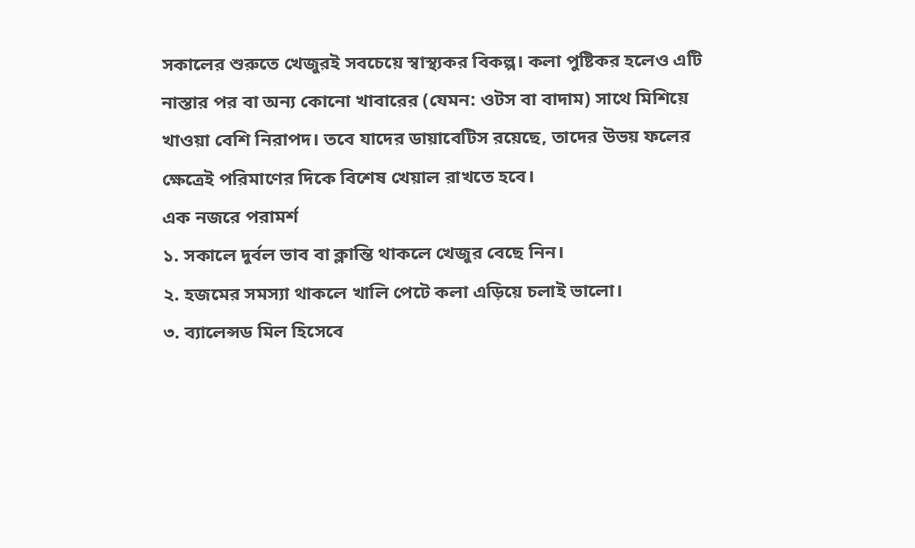সকালের শুরুতে খেজুরই সবচেয়ে স্বাস্থ্যকর বিকল্প। কলা পুষ্টিকর হলেও এটি নাস্তার পর বা অন্য কোনো খাবারের (যেমন: ওটস বা বাদাম) সাথে মিশিয়ে খাওয়া বেশি নিরাপদ। তবে যাদের ডায়াবেটিস রয়েছে, তাদের উভয় ফলের ক্ষেত্রেই পরিমাণের দিকে বিশেষ খেয়াল রাখতে হবে।
এক নজরে পরামর্শ
১. সকালে দুর্বল ভাব বা ক্লান্তি থাকলে খেজুর বেছে নিন।
২. হজমের সমস্যা থাকলে খালি পেটে কলা এড়িয়ে চলাই ভালো।
৩. ব্যালেন্সড মিল হিসেবে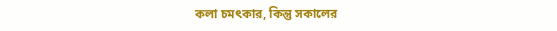কলা চমৎকার, কিন্তু সকালের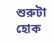শুরুটা হোক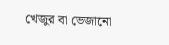খেজুর বা ভেজানো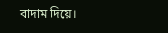বাদাম দিয়ে।